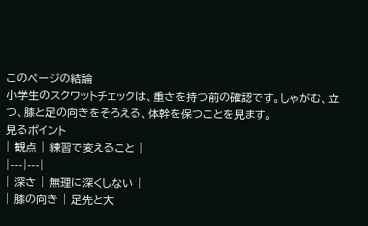このページの結論
小学生のスクワットチェックは、重さを持つ前の確認です。しゃがむ、立つ、膝と足の向きをそろえる、体幹を保つことを見ます。
見るポイント
| 観点 | 練習で変えること |
|---|---|
| 深さ | 無理に深くしない |
| 膝の向き | 足先と大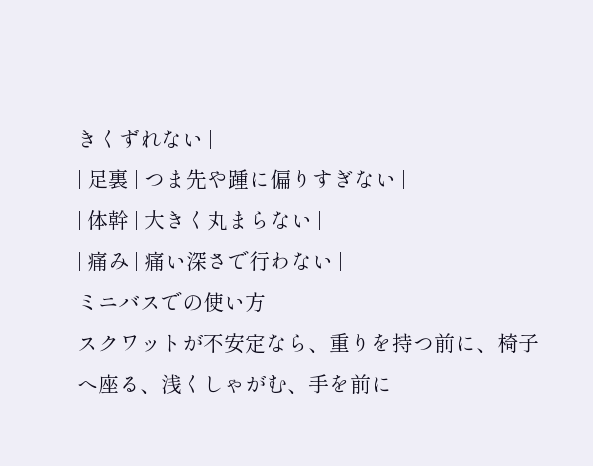きくずれない |
| 足裏 | つま先や踵に偏りすぎない |
| 体幹 | 大きく丸まらない |
| 痛み | 痛い深さで行わない |
ミニバスでの使い方
スクワットが不安定なら、重りを持つ前に、椅子へ座る、浅くしゃがむ、手を前に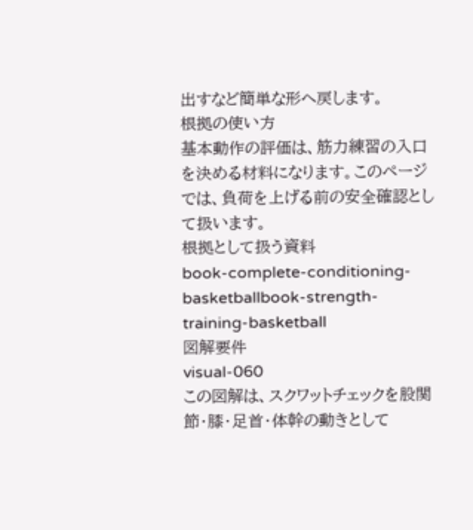出すなど簡単な形へ戻します。
根拠の使い方
基本動作の評価は、筋力練習の入口を決める材料になります。このページでは、負荷を上げる前の安全確認として扱います。
根拠として扱う資料
book-complete-conditioning-basketballbook-strength-training-basketball
図解要件
visual-060
この図解は、スクワットチェックを股関節・膝・足首・体幹の動きとして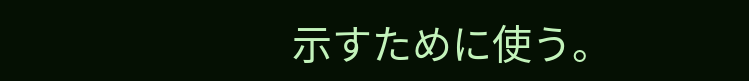示すために使う。